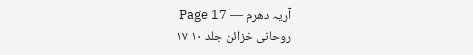آریہ دھرم — Page 17
روحانی خزائن جلد ۱۰ ۱۷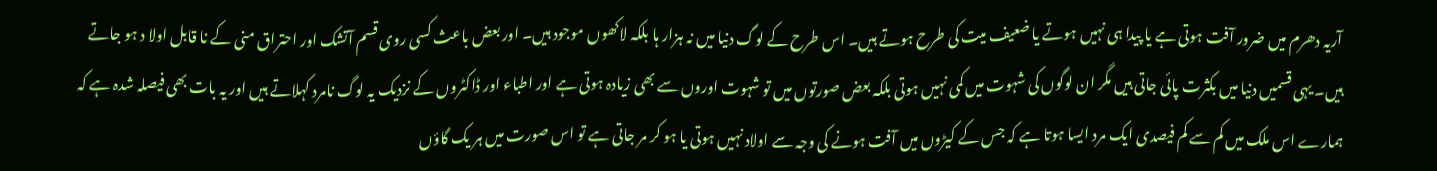آریہ دھرم میں ضرور آفت ہوتی ہے یا پیدا ہی نہیں ہوتے یا ضعیف میت کی طرح ہوتے ہیں۔ اس طرح کے لوگ دنیا میں نہ ہزار ہا بلکہ لاکھوں موجود ہیں۔ اور بعض باعث کسی روی قسم آتشک اور احتراق منی کے نا قابل اولا د ہو جاتے ہیں۔ یہی قسمیں دنیا میں بکثرت پائی جاتی ہیں مگر ان لوگوں کی شہوت میں کمی نہیں ہوتی بلکہ بعض صورتوں میں تو شہوت اوروں سے بھی زیادہ ہوتی ہے اور اطباء اور ڈاکٹروں کے نزدیک یہ لوگ نامرد کہلاتے ہیں اور یہ بات بھی فیصلہ شدہ ہے کہ ہمارے اس ملک میں کم سے کم فیصدی ایک مرد ایسا ہوتا ہے کہ جس کے کیڑوں میں آفت ہونے کی وجہ سے اولاد نہیں ہوتی یا ہو کر مر جاتی ہے تو اس صورت میں ہر یک گاؤں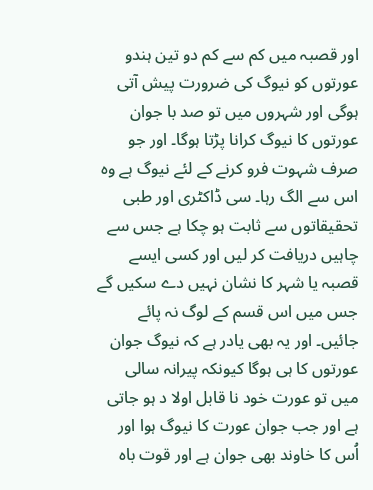اور قصبہ میں کم سے کم دو تین ہندو عورتوں کو نیوگ کی ضرورت پیش آتی ہوگی اور شہروں میں تو صد با جوان عورتوں کا نیوگ کرانا پڑتا ہوگا۔ اور جو صرف شہوت فرو کرنے کے لئے نیوگ ہے وہ اس سے الگ رہا۔ سی ڈاکٹری اور طبی تحقیقاتوں سے ثابت ہو چکا ہے جس سے چاہیں دریافت کر لیں اور کسی ایسے قصبہ یا شہر کا نشان نہیں دے سکیں گے جس میں اس قسم کے لوگ نہ پائے جائیں۔ اور یہ بھی یادر ہے کہ نیوگ جوان عورتوں کا ہی ہوگا کیونکہ پیرانہ سالی میں تو عورت خود نا قابل اولا د ہو جاتی ہے اور جب جوان عورت کا نیوگ ہوا اور اُس کا خاوند بھی جوان ہے اور قوت باہ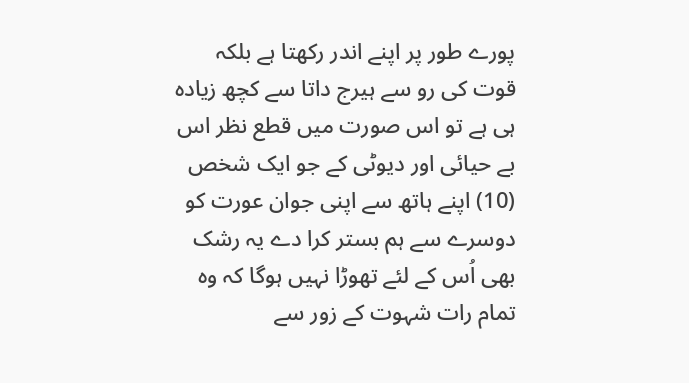پورے طور پر اپنے اندر رکھتا ہے بلکہ قوت کی رو سے ہیرج داتا سے کچھ زیادہ ہی ہے تو اس صورت میں قطع نظر اس بے حیائی اور دیوٹی کے جو ایک شخص (10) اپنے ہاتھ سے اپنی جوان عورت کو دوسرے سے ہم بستر کرا دے یہ رشک بھی اُس کے لئے تھوڑا نہیں ہوگا کہ وہ تمام رات شہوت کے زور سے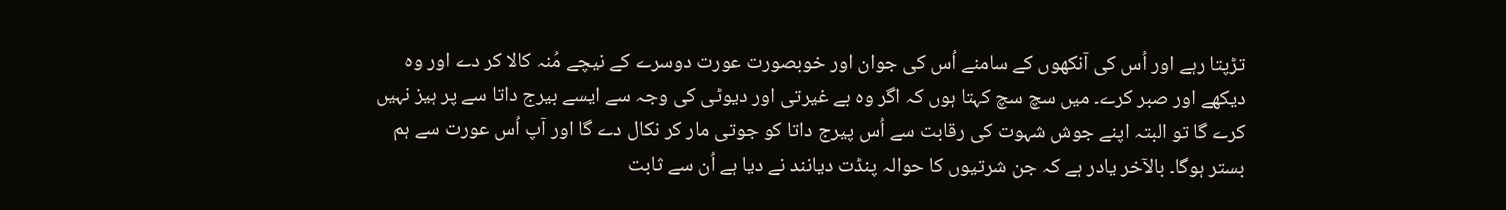تڑپتا رہے اور اُس کی آنکھوں کے سامنے اُس کی جوان اور خوبصورت عورت دوسرے کے نیچے مُنہ کالا کر دے اور وہ دیکھے اور صبر کرے۔ میں سچ سچ کہتا ہوں کہ اگر وہ بے غیرتی اور دیوٹی کی وجہ سے ایسے بیرج داتا سے پر ہیز نہیں کرے گا تو البتہ اپنے جوش شہوت کی رقابت سے اُس پیرج داتا کو جوتی مار کر نکال دے گا اور آپ اُس عورت سے ہم بستر ہوگا۔ بالآخر یادر ہے کہ جن شرتیوں کا حوالہ پنڈت دیانند نے دیا ہے اُن سے ثابت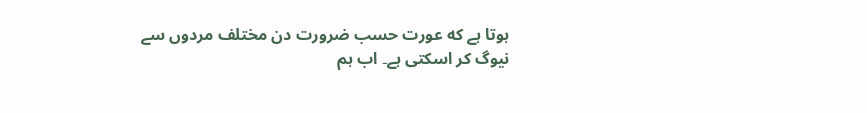ہوتا ہے که عورت حسب ضرورت دن مختلف مردوں سے نیوگ کر اسکتی ہے۔ اب ہم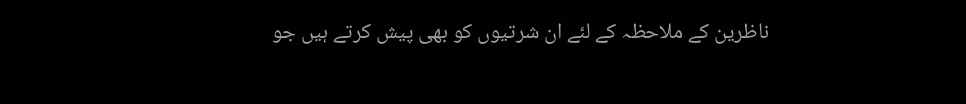ناظرین کے ملاحظہ کے لئے ان شرتیوں کو بھی پیش کرتے ہیں جو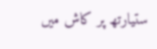ستیارتھ پر کاش میں